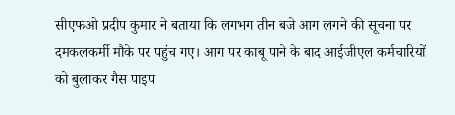सीएफओ प्रदीप कुमार ने बताया कि लगभग तीन बजे आग लगने की सूचना पर दमकलकर्मी मौके पर पहुंच गए। आग पर काबू पाने के बाद आईजीएल कर्मचारियों को बुलाकर गैस पाइप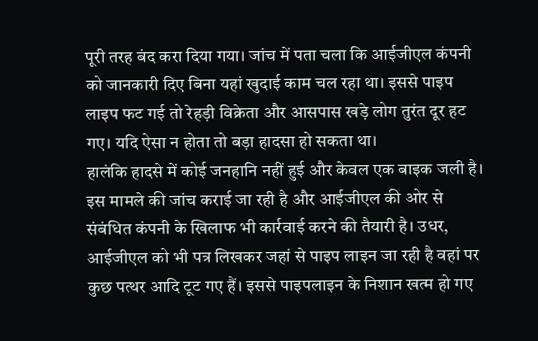पूरी तरह बंद करा दिया गया। जांच में पता चला कि आईजीएल कंपनी को जानकारी दिए बिना यहां खुदाई काम चल रहा था। इससे पाइप लाइप फट गई तो रेहड़ी विक्रेता और आसपास खड़े लोग तुरंत दूर हट गए। यदि ऐसा न होता तो बड़ा हादसा हो सकता था।
हालंकि हादसे में कोई जनहानि नहीं हुई और केवल एक बाइक जली है। इस मामले की जांच कराई जा रही है और आईजीएल की ओर से संबंधित कंपनी के खिलाफ भी कार्रवाई करने की तैयारी है। उधर, आईजीएल को भी पत्र लिखकर जहां से पाइप लाइन जा रही है वहां पर कुछ पत्थर आदि टूट गए हैं। इससे पाइपलाइन के निशान खत्म हो गए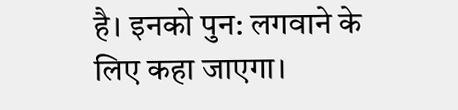है। इनको पुन: लगवाने के लिए कहा जाएगा।